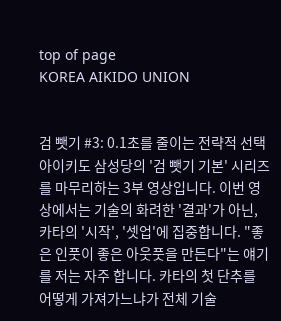top of page
KOREA AIKIDO UNION


검 뺏기 #3: 0.1초를 줄이는 전략적 선택
아이키도 삼성당의 '검 뺏기 기본' 시리즈를 마무리하는 3부 영상입니다. 이번 영상에서는 기술의 화려한 '결과'가 아닌, 카타의 '시작', '셋업'에 집중합니다. "좋은 인풋이 좋은 아웃풋을 만든다"는 얘기를 저는 자주 합니다. 카타의 첫 단추를 어떻게 가져가느냐가 전체 기술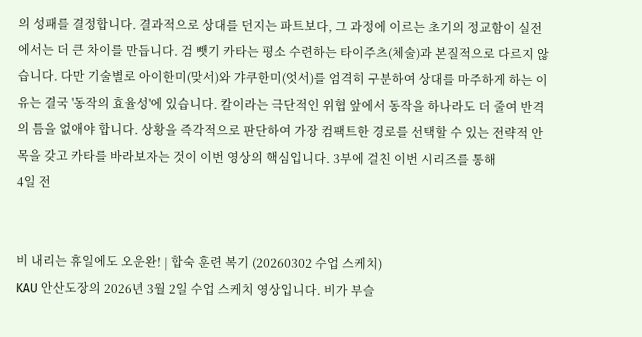의 성패를 결정합니다. 결과적으로 상대를 던지는 파트보다, 그 과정에 이르는 초기의 정교함이 실전에서는 더 큰 차이를 만듭니다. 검 뺏기 카타는 평소 수련하는 타이주츠(체술)과 본질적으로 다르지 않습니다. 다만 기술별로 아이한미(맞서)와 갸쿠한미(엇서)를 엄격히 구분하여 상대를 마주하게 하는 이유는 결국 '동작의 효율성'에 있습니다. 칼이라는 극단적인 위협 앞에서 동작을 하나라도 더 줄여 반격의 틈을 없애야 합니다. 상황을 즉각적으로 판단하여 가장 컴팩트한 경로를 선택할 수 있는 전략적 안목을 갖고 카타를 바라보자는 것이 이번 영상의 핵심입니다. 3부에 걸친 이번 시리즈를 통해
4일 전


비 내리는 휴일에도 오운완! | 합숙 훈련 복기 (20260302 수업 스케치)
KAU 안산도장의 2026년 3월 2일 수업 스케치 영상입니다. 비가 부슬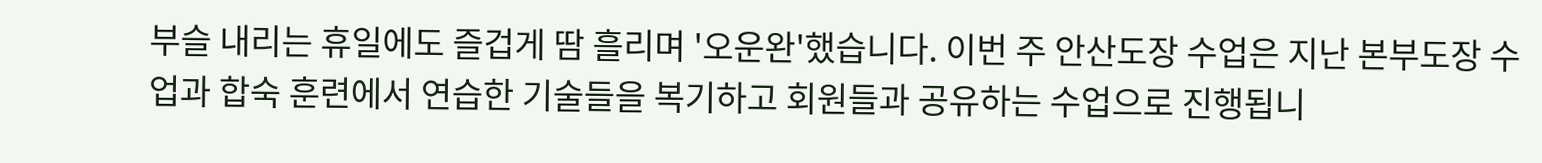부슬 내리는 휴일에도 즐겁게 땀 흘리며 '오운완'했습니다. 이번 주 안산도장 수업은 지난 본부도장 수업과 합숙 훈련에서 연습한 기술들을 복기하고 회원들과 공유하는 수업으로 진행됩니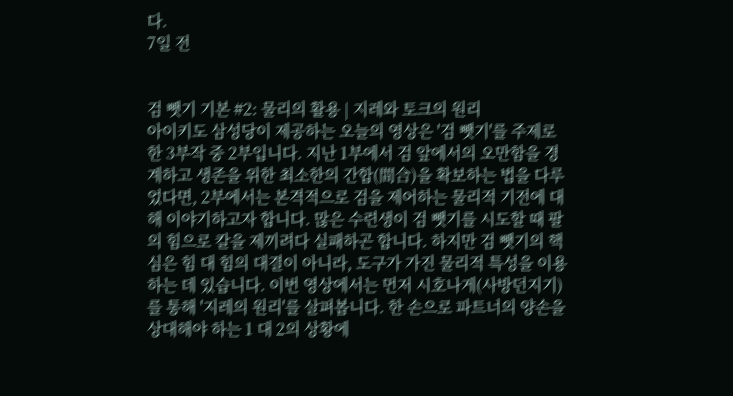다.
7일 전


검 뺏기 기본 #2: 물리의 활용 | 지레와 토크의 원리
아이키도 삼성당이 제공하는 오늘의 영상은 '검 뺏기'를 주제로 한 3부작 중 2부입니다. 지난 1부에서 검 앞에서의 오만함을 경계하고 생존을 위한 최소한의 간합(間合)을 확보하는 법을 다루었다면, 2부에서는 본격적으로 검을 제어하는 물리적 기전에 대해 이야기하고자 합니다. 많은 수련생이 검 뺏기를 시도할 때 팔의 힘으로 칼을 제끼려다 실패하곤 합니다. 하지만 검 뺏기의 핵심은 힘 대 힘의 대결이 아니라, 도구가 가진 물리적 특성을 이용하는 데 있습니다. 이번 영상에서는 먼저 시호나게(사방던지기)를 통해 '지레의 원리'를 살펴봅니다. 한 손으로 파트너의 양손을 상대해야 하는 1 대 2의 상황에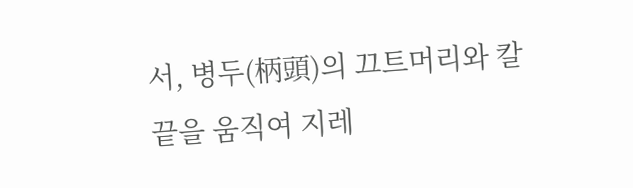서, 병두(柄頭)의 끄트머리와 칼끝을 움직여 지레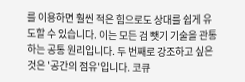를 이용하면 훨씬 적은 힘으로도 상대를 쉽게 유도할 수 있습니다. 이는 모든 검 뺏기 기술을 관통하는 공통 원리입니다. 두 번째로 강조하고 싶은 것은 '공간의 점유'입니다. 코큐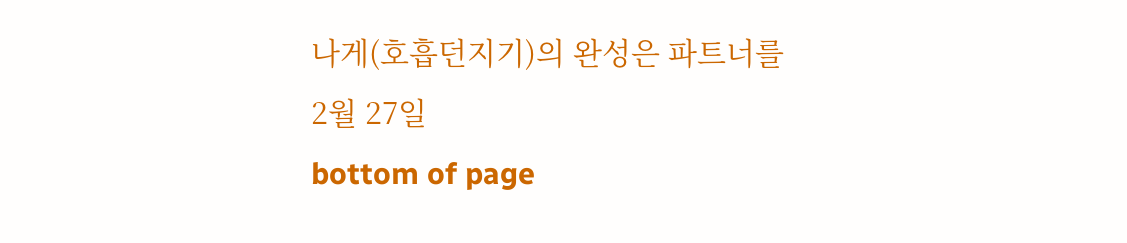나게(호흡던지기)의 완성은 파트너를
2월 27일
bottom of page